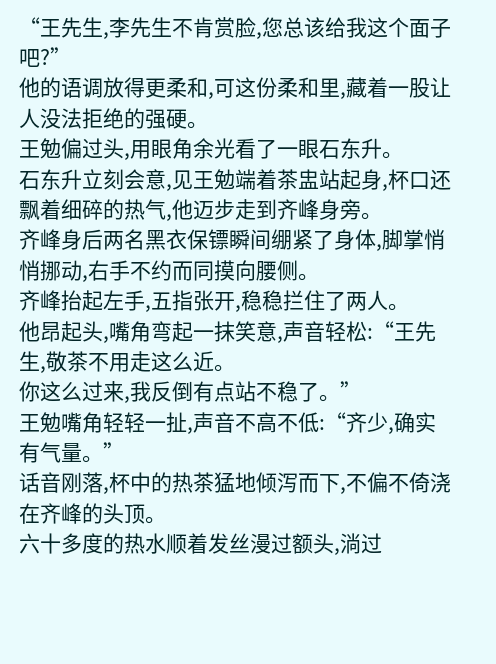“王先生,李先生不肯赏脸,您总该给我这个面子吧?”
他的语调放得更柔和,可这份柔和里,藏着一股让人没法拒绝的强硬。
王勉偏过头,用眼角余光看了一眼石东升。
石东升立刻会意,见王勉端着茶盅站起身,杯口还飘着细碎的热气,他迈步走到齐峰身旁。
齐峰身后两名黑衣保镖瞬间绷紧了身体,脚掌悄悄挪动,右手不约而同摸向腰侧。
齐峰抬起左手,五指张开,稳稳拦住了两人。
他昂起头,嘴角弯起一抹笑意,声音轻松:“王先生,敬茶不用走这么近。
你这么过来,我反倒有点站不稳了。”
王勉嘴角轻轻一扯,声音不高不低:“齐少,确实有气量。”
话音刚落,杯中的热茶猛地倾泻而下,不偏不倚浇在齐峰的头顶。
六十多度的热水顺着发丝漫过额头,淌过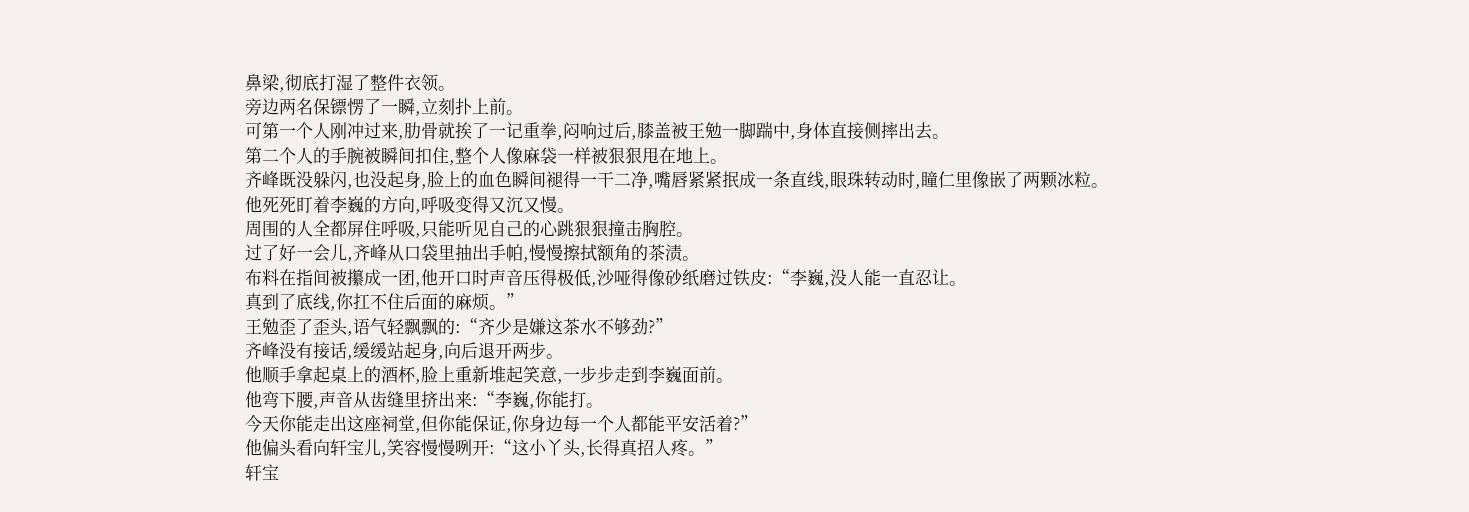鼻梁,彻底打湿了整件衣领。
旁边两名保镖愣了一瞬,立刻扑上前。
可第一个人刚冲过来,肋骨就挨了一记重拳,闷响过后,膝盖被王勉一脚踹中,身体直接侧摔出去。
第二个人的手腕被瞬间扣住,整个人像麻袋一样被狠狠甩在地上。
齐峰既没躲闪,也没起身,脸上的血色瞬间褪得一干二净,嘴唇紧紧抿成一条直线,眼珠转动时,瞳仁里像嵌了两颗冰粒。
他死死盯着李巍的方向,呼吸变得又沉又慢。
周围的人全都屏住呼吸,只能听见自己的心跳狠狠撞击胸腔。
过了好一会儿,齐峰从口袋里抽出手帕,慢慢擦拭额角的茶渍。
布料在指间被攥成一团,他开口时声音压得极低,沙哑得像砂纸磨过铁皮:“李巍,没人能一直忍让。
真到了底线,你扛不住后面的麻烦。”
王勉歪了歪头,语气轻飘飘的:“齐少是嫌这茶水不够劲?”
齐峰没有接话,缓缓站起身,向后退开两步。
他顺手拿起桌上的酒杯,脸上重新堆起笑意,一步步走到李巍面前。
他弯下腰,声音从齿缝里挤出来:“李巍,你能打。
今天你能走出这座祠堂,但你能保证,你身边每一个人都能平安活着?”
他偏头看向轩宝儿,笑容慢慢咧开:“这小丫头,长得真招人疼。”
轩宝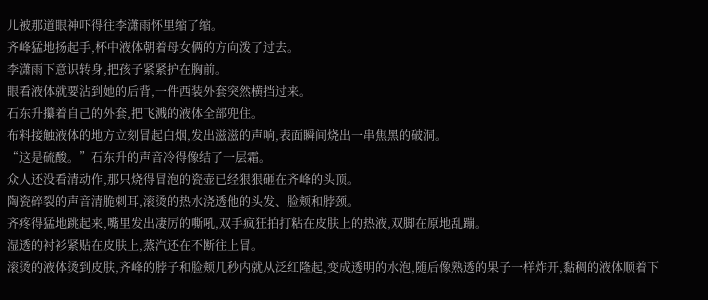儿被那道眼神吓得往李潇雨怀里缩了缩。
齐峰猛地扬起手,杯中液体朝着母女俩的方向泼了过去。
李潇雨下意识转身,把孩子紧紧护在胸前。
眼看液体就要沾到她的后背,一件西装外套突然横挡过来。
石东升攥着自己的外套,把飞溅的液体全部兜住。
布料接触液体的地方立刻冒起白烟,发出滋滋的声响,表面瞬间烧出一串焦黑的破洞。
“这是硫酸。”石东升的声音冷得像结了一层霜。
众人还没看清动作,那只烧得冒泡的瓷壶已经狠狠砸在齐峰的头顶。
陶瓷碎裂的声音清脆刺耳,滚烫的热水浇透他的头发、脸颊和脖颈。
齐疼得猛地跳起来,嘴里发出凄厉的嘶吼,双手疯狂拍打粘在皮肤上的热液,双脚在原地乱蹦。
湿透的衬衫紧贴在皮肤上,蒸汽还在不断往上冒。
滚烫的液体烫到皮肤,齐峰的脖子和脸颊几秒内就从泛红隆起,变成透明的水泡,随后像熟透的果子一样炸开,黏稠的液体顺着下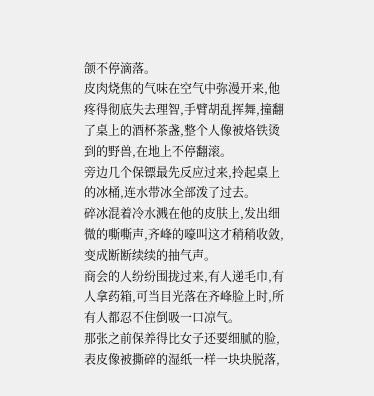颌不停滴落。
皮肉烧焦的气味在空气中弥漫开来,他疼得彻底失去理智,手臂胡乱挥舞,撞翻了桌上的酒杯茶盏,整个人像被烙铁烫到的野兽,在地上不停翻滚。
旁边几个保镖最先反应过来,拎起桌上的冰桶,连水带冰全部泼了过去。
碎冰混着冷水溅在他的皮肤上,发出细微的嘶嘶声,齐峰的嚎叫这才稍稍收敛,变成断断续续的抽气声。
商会的人纷纷围拢过来,有人递毛巾,有人拿药箱,可当目光落在齐峰脸上时,所有人都忍不住倒吸一口凉气。
那张之前保养得比女子还要细腻的脸,表皮像被撕碎的湿纸一样一块块脱落,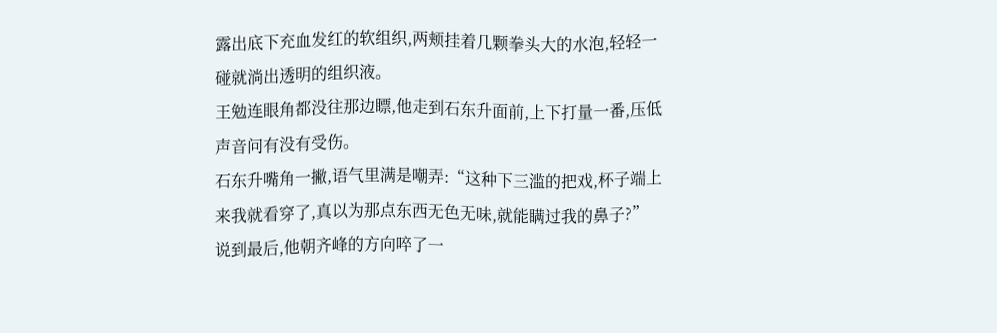露出底下充血发红的软组织,两颊挂着几颗拳头大的水泡,轻轻一碰就淌出透明的组织液。
王勉连眼角都没往那边瞟,他走到石东升面前,上下打量一番,压低声音问有没有受伤。
石东升嘴角一撇,语气里满是嘲弄:“这种下三滥的把戏,杯子端上来我就看穿了,真以为那点东西无色无味,就能瞒过我的鼻子?”
说到最后,他朝齐峰的方向啐了一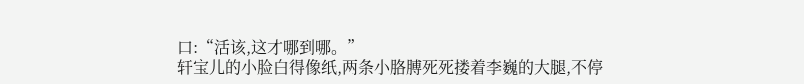口:“活该,这才哪到哪。”
轩宝儿的小脸白得像纸,两条小胳膊死死搂着李巍的大腿,不停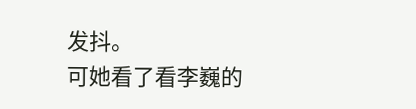发抖。
可她看了看李巍的